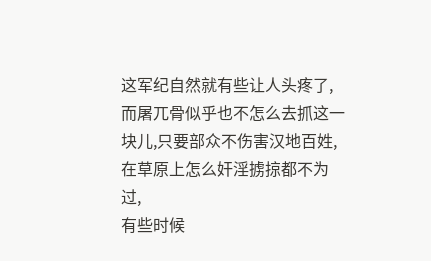这军纪自然就有些让人头疼了,而屠兀骨似乎也不怎么去抓这一块儿,只要部众不伤害汉地百姓,在草原上怎么奸淫掳掠都不为过,
有些时候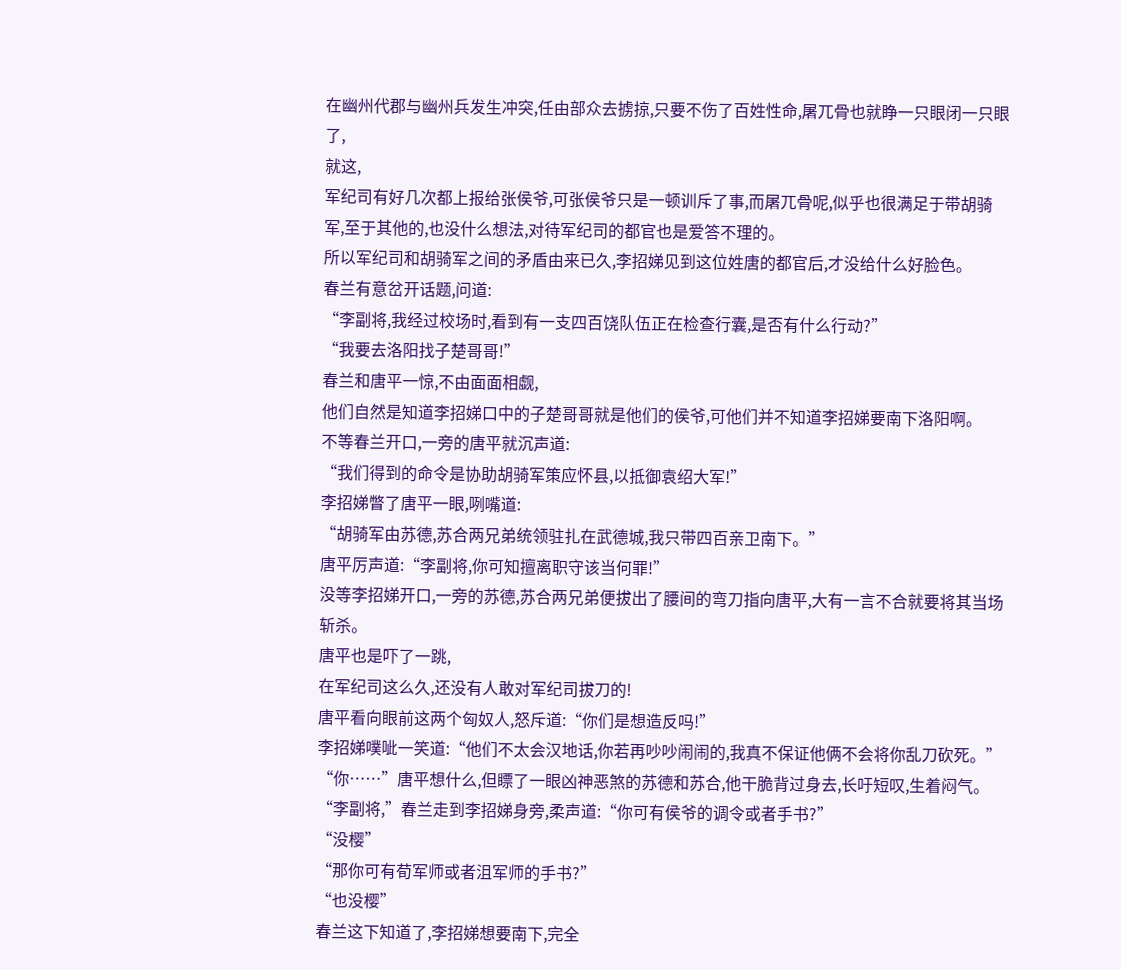在幽州代郡与幽州兵发生冲突,任由部众去掳掠,只要不伤了百姓性命,屠兀骨也就睁一只眼闭一只眼了,
就这,
军纪司有好几次都上报给张侯爷,可张侯爷只是一顿训斥了事,而屠兀骨呢,似乎也很满足于带胡骑军,至于其他的,也没什么想法,对待军纪司的都官也是爱答不理的。
所以军纪司和胡骑军之间的矛盾由来已久,李招娣见到这位姓唐的都官后,才没给什么好脸色。
春兰有意岔开话题,问道:
“李副将,我经过校场时,看到有一支四百饶队伍正在检查行囊,是否有什么行动?”
“我要去洛阳找子楚哥哥!”
春兰和唐平一惊,不由面面相觑,
他们自然是知道李招娣口中的子楚哥哥就是他们的侯爷,可他们并不知道李招娣要南下洛阳啊。
不等春兰开口,一旁的唐平就沉声道:
“我们得到的命令是协助胡骑军策应怀县,以抵御袁绍大军!”
李招娣瞥了唐平一眼,咧嘴道:
“胡骑军由苏德,苏合两兄弟统领驻扎在武德城,我只带四百亲卫南下。”
唐平厉声道:“李副将,你可知擅离职守该当何罪!”
没等李招娣开口,一旁的苏德,苏合两兄弟便拔出了腰间的弯刀指向唐平,大有一言不合就要将其当场斩杀。
唐平也是吓了一跳,
在军纪司这么久,还没有人敢对军纪司拔刀的!
唐平看向眼前这两个匈奴人,怒斥道:“你们是想造反吗!”
李招娣噗呲一笑道:“他们不太会汉地话,你若再吵吵闹闹的,我真不保证他俩不会将你乱刀砍死。”
“你……”唐平想什么,但瞟了一眼凶神恶煞的苏德和苏合,他干脆背过身去,长吁短叹,生着闷气。
“李副将,”春兰走到李招娣身旁,柔声道:“你可有侯爷的调令或者手书?”
“没樱”
“那你可有荀军师或者沮军师的手书?”
“也没樱”
春兰这下知道了,李招娣想要南下,完全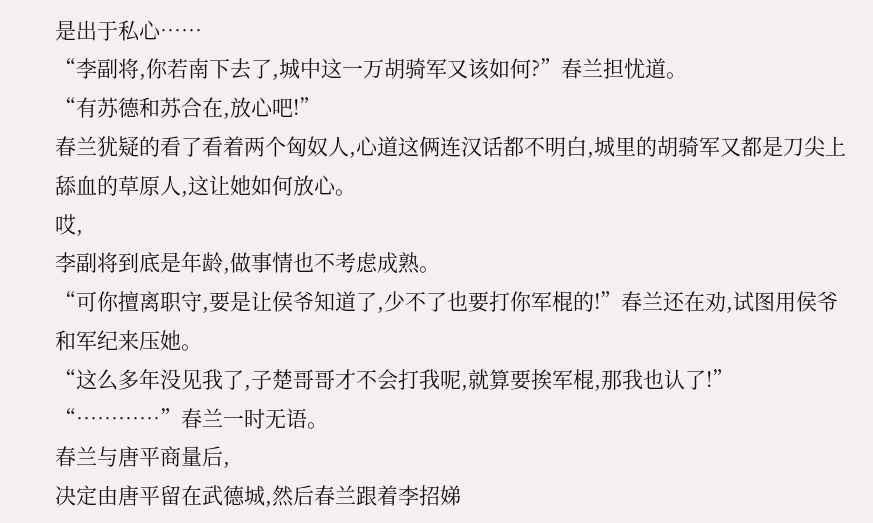是出于私心……
“李副将,你若南下去了,城中这一万胡骑军又该如何?”春兰担忧道。
“有苏德和苏合在,放心吧!”
春兰犹疑的看了看着两个匈奴人,心道这俩连汉话都不明白,城里的胡骑军又都是刀尖上舔血的草原人,这让她如何放心。
哎,
李副将到底是年龄,做事情也不考虑成熟。
“可你擅离职守,要是让侯爷知道了,少不了也要打你军棍的!”春兰还在劝,试图用侯爷和军纪来压她。
“这么多年没见我了,子楚哥哥才不会打我呢,就算要挨军棍,那我也认了!”
“…………”春兰一时无语。
春兰与唐平商量后,
决定由唐平留在武德城,然后春兰跟着李招娣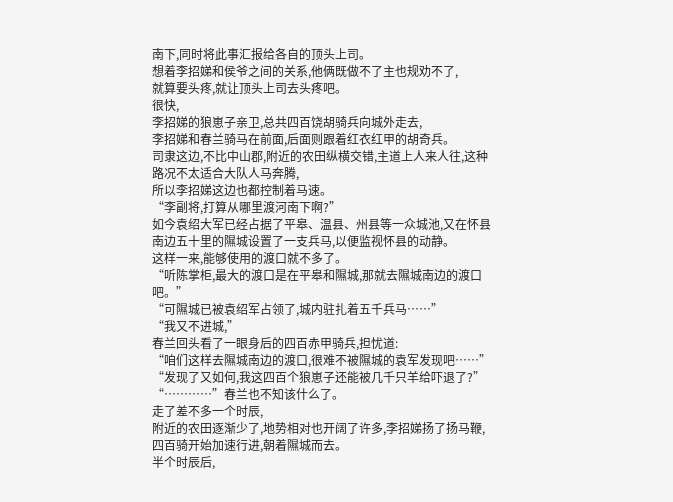南下,同时将此事汇报给各自的顶头上司。
想着李招娣和侯爷之间的关系,他俩既做不了主也规劝不了,
就算要头疼,就让顶头上司去头疼吧。
很快,
李招娣的狼崽子亲卫,总共四百饶胡骑兵向城外走去,
李招娣和春兰骑马在前面,后面则跟着红衣红甲的胡奇兵。
司隶这边,不比中山郡,附近的农田纵横交错,主道上人来人往,这种路况不太适合大队人马奔腾,
所以李招娣这边也都控制着马速。
“李副将,打算从哪里渡河南下啊?”
如今袁绍大军已经占据了平皋、温县、州县等一众城池,又在怀县南边五十里的隰城设置了一支兵马,以便监视怀县的动静。
这样一来,能够使用的渡口就不多了。
“听陈掌柜,最大的渡口是在平皋和隰城,那就去隰城南边的渡口吧。”
“可隰城已被袁绍军占领了,城内驻扎着五千兵马……”
“我又不进城,”
春兰回头看了一眼身后的四百赤甲骑兵,担忧道:
“咱们这样去隰城南边的渡口,很难不被隰城的袁军发现吧……”
“发现了又如何,我这四百个狼崽子还能被几千只羊给吓退了?”
“…………”春兰也不知该什么了。
走了差不多一个时辰,
附近的农田逐渐少了,地势相对也开阔了许多,李招娣扬了扬马鞭,
四百骑开始加速行进,朝着隰城而去。
半个时辰后,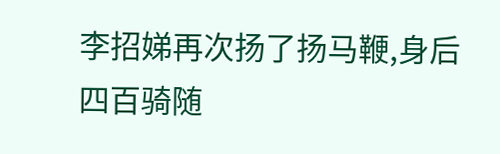李招娣再次扬了扬马鞭,身后四百骑随